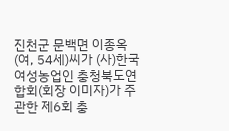진천군 문백면 이종옥(여, 54세)씨가 (사)한국여성농업인 충청북도연합회(회장 이미자)가 주관한 제6회 충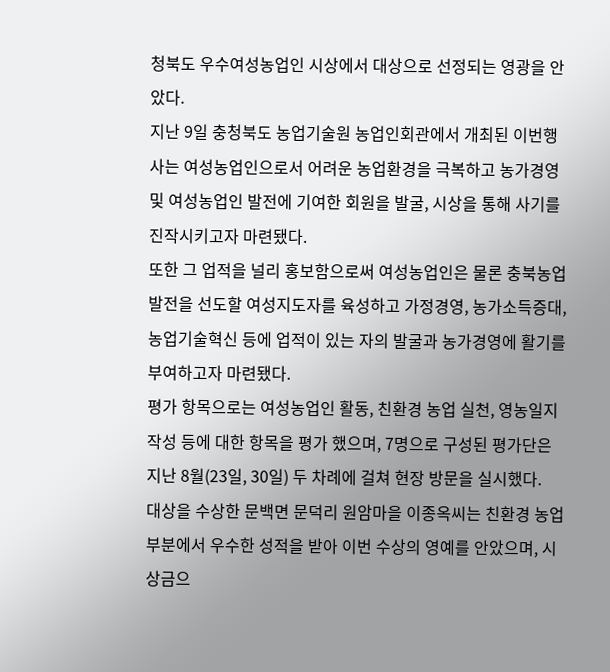청북도 우수여성농업인 시상에서 대상으로 선정되는 영광을 안았다.
지난 9일 충청북도 농업기술원 농업인회관에서 개최된 이번행사는 여성농업인으로서 어려운 농업환경을 극복하고 농가경영 및 여성농업인 발전에 기여한 회원을 발굴, 시상을 통해 사기를 진작시키고자 마련됐다.
또한 그 업적을 널리 홍보함으로써 여성농업인은 물론 충북농업발전을 선도할 여성지도자를 육성하고 가정경영, 농가소득증대, 농업기술혁신 등에 업적이 있는 자의 발굴과 농가경영에 활기를 부여하고자 마련됐다.
평가 항목으로는 여성농업인 활동, 친환경 농업 실천, 영농일지 작성 등에 대한 항목을 평가 했으며, 7명으로 구성된 평가단은 지난 8월(23일, 30일) 두 차례에 걸쳐 현장 방문을 실시했다.
대상을 수상한 문백면 문덕리 원암마을 이종옥씨는 친환경 농업부분에서 우수한 성적을 받아 이번 수상의 영예를 안았으며, 시상금으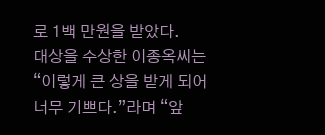로 1백 만원을 받았다.
대상을 수상한 이종옥씨는 “이렇게 큰 상을 받게 되어 너무 기쁘다.”라며 “앞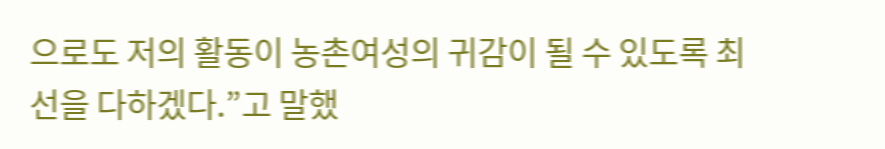으로도 저의 활동이 농촌여성의 귀감이 될 수 있도록 최선을 다하겠다.”고 말했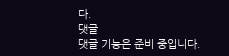다.
댓글
댓글 기능은 준비 중입니다.